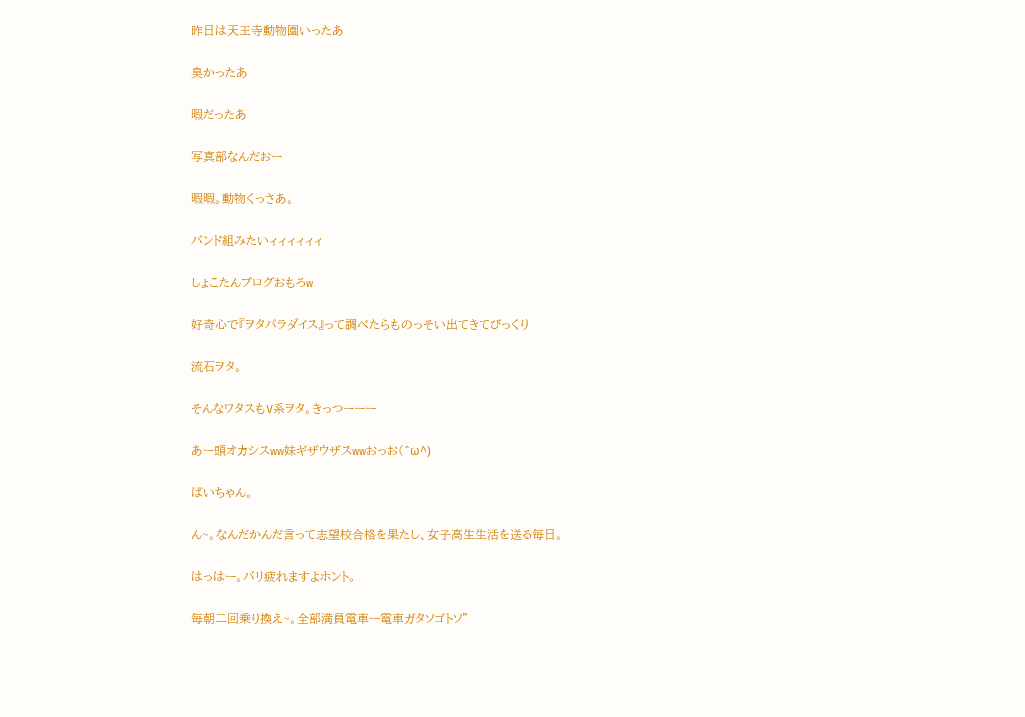昨日は天王寺動物園いったあ

臭かったあ

暇だったあ

写真部なんだおー

暇暇。動物くっさあ。

バンド組みたいィィィィィィ

しょこたんブログおもろw

好奇心で『ヲタパラダイス』って調べたらものっそい出てきてびっくり

流石ヲタ。

そんなワタスもV系ヲタ。きっつーーー

あー頭オカシスww妹ギザウザスwwおっお(^ω^)

ばいちゃん。

ん~。なんだかんだ言って志望校合格を果たし、女子高生生活を送る毎日。

はっはー。バリ疲れますよホント。

毎朝二回乗り換え~。全部満員電車ー電車ガタソゴトソ”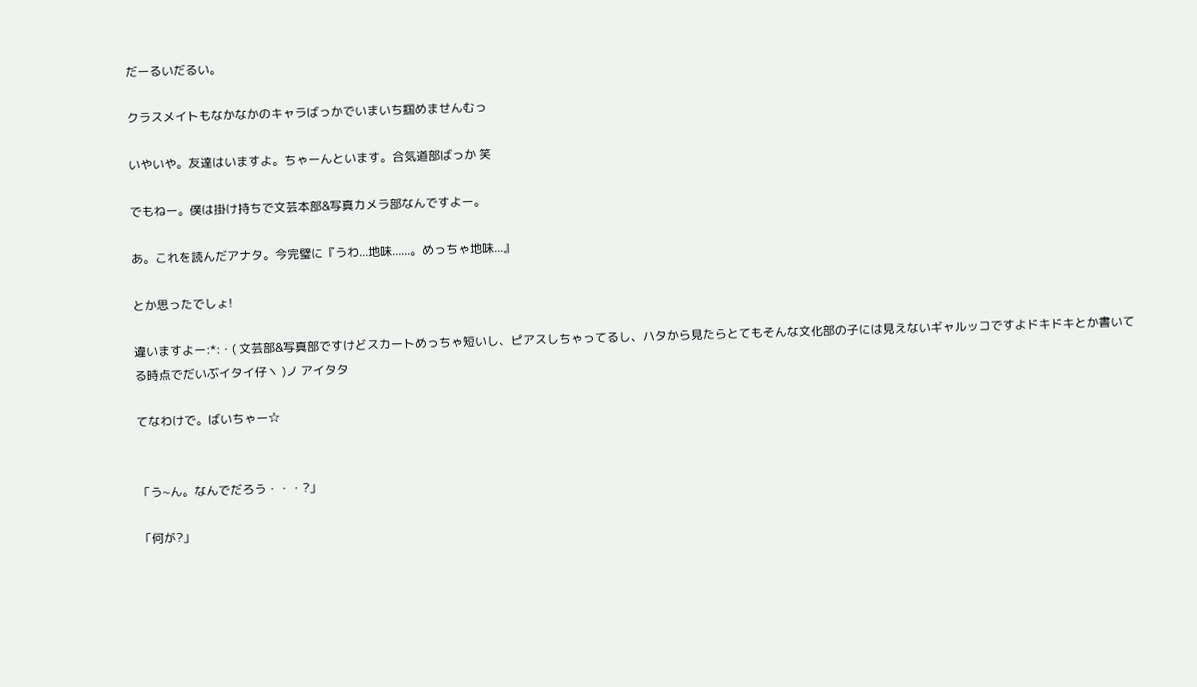だーるいだるい。

クラスメイトもなかなかのキャラばっかでいまいち掴めませんむっ

いやいや。友達はいますよ。ちゃーんといます。合気道部ばっか 笑

でもねー。僕は掛け持ちで文芸本部&写真カメラ部なんですよー。

あ。これを読んだアナタ。今完璧に『うわ...地味......。めっちゃ地味...』

とか思ったでしょ!

違いますよー:*:・( 文芸部&写真部ですけどスカートめっちゃ短いし、ピアスしちゃってるし、ハタから見たらとてもそんな文化部の子には見えないギャルッコですよドキドキとか書いてる時点でだいぶイタイ仔ヽ )ノ アイタタ

てなわけで。ばいちゃー☆


「う~ん。なんでだろう・・・?」

「何が?」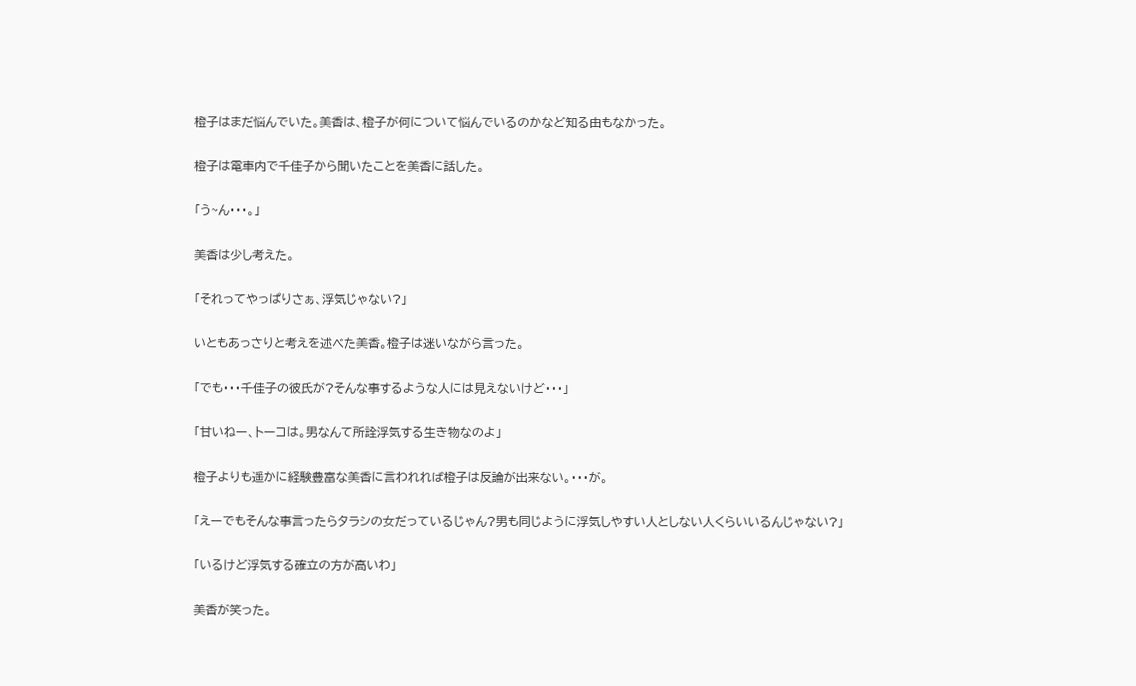橙子はまだ悩んでいた。美香は、橙子が何について悩んでいるのかなど知る由もなかった。

橙子は電車内で千佳子から聞いたことを美香に話した。

「う~ん・・・。」

美香は少し考えた。

「それってやっぱりさぁ、浮気じゃない?」

いともあっさりと考えを述べた美香。橙子は迷いながら言った。

「でも・・・千佳子の彼氏が?そんな事するような人には見えないけど・・・」

「甘いねー、トーコは。男なんて所詮浮気する生き物なのよ」

橙子よりも遥かに経験豊富な美香に言われれば橙子は反論が出来ない。・・・が。

「えーでもそんな事言ったらタラシの女だっているじゃん?男も同じように浮気しやすい人としない人くらいいるんじゃない?」

「いるけど浮気する確立の方が高いわ」

美香が笑った。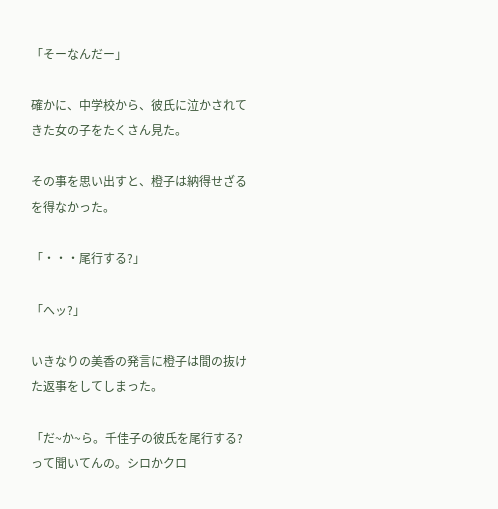「そーなんだー」

確かに、中学校から、彼氏に泣かされてきた女の子をたくさん見た。

その事を思い出すと、橙子は納得せざるを得なかった。

「・・・尾行する?」

「へッ?」

いきなりの美香の発言に橙子は間の抜けた返事をしてしまった。

「だ~か~ら。千佳子の彼氏を尾行する?って聞いてんの。シロかクロ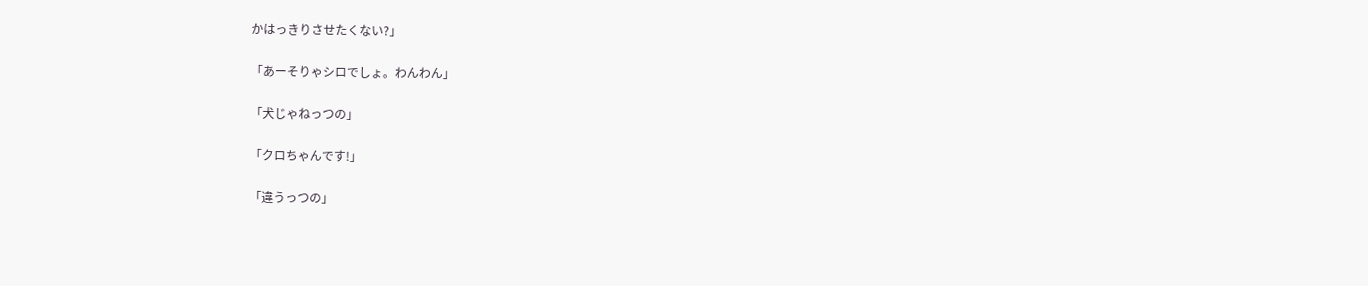かはっきりさせたくない?」

「あーそりゃシロでしょ。わんわん」

「犬じゃねっつの」

「クロちゃんです!」

「違うっつの」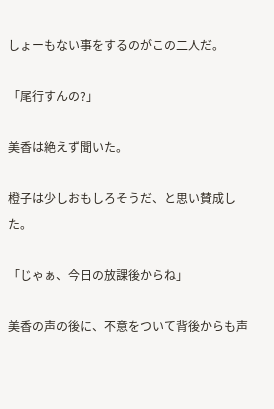しょーもない事をするのがこの二人だ。

「尾行すんの?」

美香は絶えず聞いた。

橙子は少しおもしろそうだ、と思い賛成した。

「じゃぁ、今日の放課後からね」

美香の声の後に、不意をついて背後からも声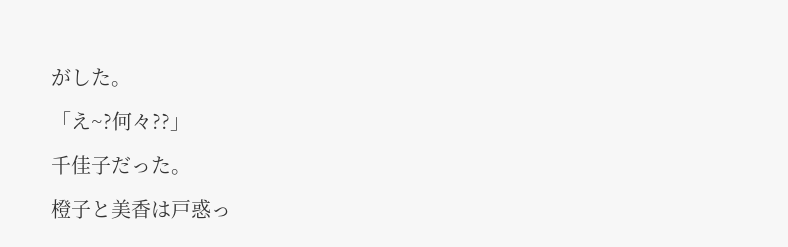がした。

「え~?何々??」

千佳子だった。

橙子と美香は戸惑っ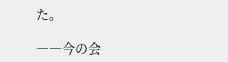た。

――今の会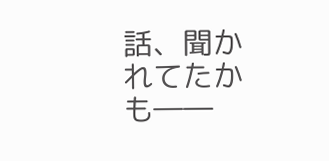話、聞かれてたかも――